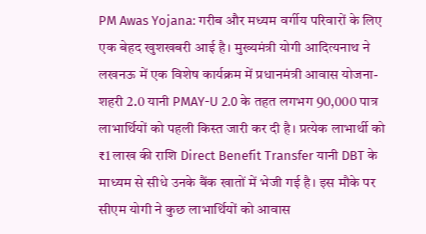PM Awas Yojana: गरीब और मध्यम वर्गीय परिवारों के लिए एक बेहद खुशखबरी आई है। मुख्यमंत्री योगी आदित्यनाथ ने लखनऊ में एक विशेष कार्यक्रम में प्रधानमंत्री आवास योजना-शहरी 2.0 यानी PMAY-U 2.0 के तहत लगभग 90,000 पात्र लाभार्थियों को पहली किस्त जारी कर दी है। प्रत्येक लाभार्थी को ₹1 लाख की राशि Direct Benefit Transfer यानी DBT के माध्यम से सीधे उनके बैंक खातों में भेजी गई है। इस मौके पर सीएम योगी ने कुछ लाभार्थियों को आवास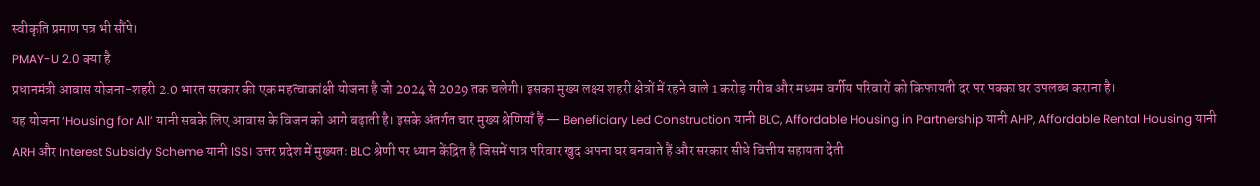स्वीकृति प्रमाण पत्र भी सौंपे।
PMAY-U 2.0 क्या है
प्रधानमंत्री आवास योजना-शहरी 2.0 भारत सरकार की एक महत्वाकांक्षी योजना है जो 2024 से 2029 तक चलेगी। इसका मुख्य लक्ष्य शहरी क्षेत्रों में रहने वाले 1 करोड़ गरीब और मध्यम वर्गीय परिवारों को किफायती दर पर पक्का घर उपलब्ध कराना है।
यह योजना ‘Housing for All’ यानी सबके लिए आवास के विजन को आगे बढ़ाती है। इसके अंतर्गत चार मुख्य श्रेणियाँ हैं — Beneficiary Led Construction यानी BLC, Affordable Housing in Partnership यानी AHP, Affordable Rental Housing यानी ARH और Interest Subsidy Scheme यानी ISS। उत्तर प्रदेश में मुख्यतः BLC श्रेणी पर ध्यान केंद्रित है जिसमें पात्र परिवार खुद अपना घर बनवाते हैं और सरकार सीधे वित्तीय सहायता देती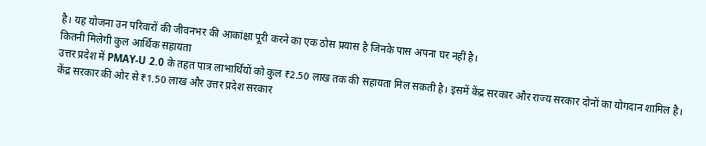है। यह योजना उन परिवारों की जीवनभर की आकांक्षा पूरी करने का एक ठोस प्रयास है जिनके पास अपना घर नहीं है।
कितनी मिलेगी कुल आर्थिक सहायता
उत्तर प्रदेश में PMAY-U 2.0 के तहत पात्र लाभार्थियों को कुल ₹2.50 लाख तक की सहायता मिल सकती है। इसमें केंद्र सरकार और राज्य सरकार दोनों का योगदान शामिल है।
केंद्र सरकार की ओर से ₹1.50 लाख और उत्तर प्रदेश सरकार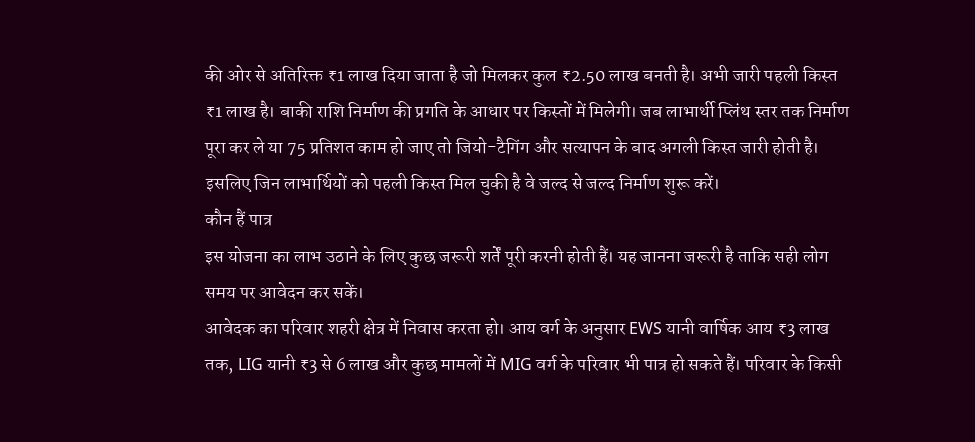की ओर से अतिरिक्त ₹1 लाख दिया जाता है जो मिलकर कुल ₹2.50 लाख बनती है। अभी जारी पहली किस्त ₹1 लाख है। बाकी राशि निर्माण की प्रगति के आधार पर किस्तों में मिलेगी। जब लाभार्थी प्लिंथ स्तर तक निर्माण पूरा कर ले या 75 प्रतिशत काम हो जाए तो जियो-टैगिंग और सत्यापन के बाद अगली किस्त जारी होती है। इसलिए जिन लाभार्थियों को पहली किस्त मिल चुकी है वे जल्द से जल्द निर्माण शुरू करें।
कौन हैं पात्र
इस योजना का लाभ उठाने के लिए कुछ जरूरी शर्तें पूरी करनी होती हैं। यह जानना जरूरी है ताकि सही लोग समय पर आवेदन कर सकें।
आवेदक का परिवार शहरी क्षेत्र में निवास करता हो। आय वर्ग के अनुसार EWS यानी वार्षिक आय ₹3 लाख तक, LIG यानी ₹3 से 6 लाख और कुछ मामलों में MIG वर्ग के परिवार भी पात्र हो सकते हैं। परिवार के किसी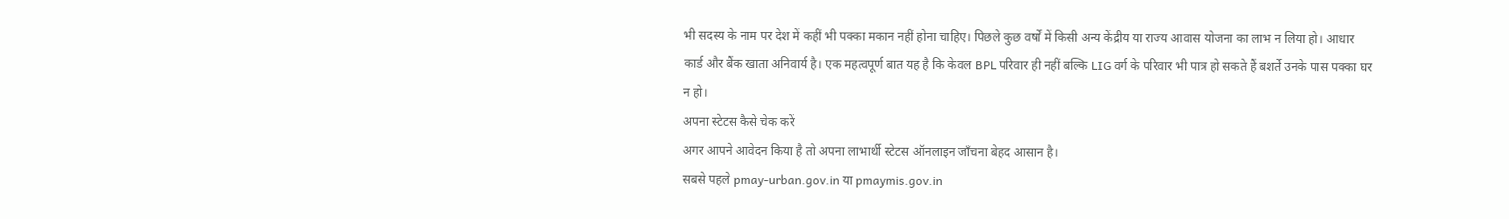भी सदस्य के नाम पर देश में कहीं भी पक्का मकान नहीं होना चाहिए। पिछले कुछ वर्षों में किसी अन्य केंद्रीय या राज्य आवास योजना का लाभ न लिया हो। आधार कार्ड और बैंक खाता अनिवार्य है। एक महत्वपूर्ण बात यह है कि केवल BPL परिवार ही नहीं बल्कि LIG वर्ग के परिवार भी पात्र हो सकते हैं बशर्ते उनके पास पक्का घर न हो।
अपना स्टेटस कैसे चेक करें
अगर आपने आवेदन किया है तो अपना लाभार्थी स्टेटस ऑनलाइन जाँचना बेहद आसान है।
सबसे पहले pmay-urban.gov.in या pmaymis.gov.in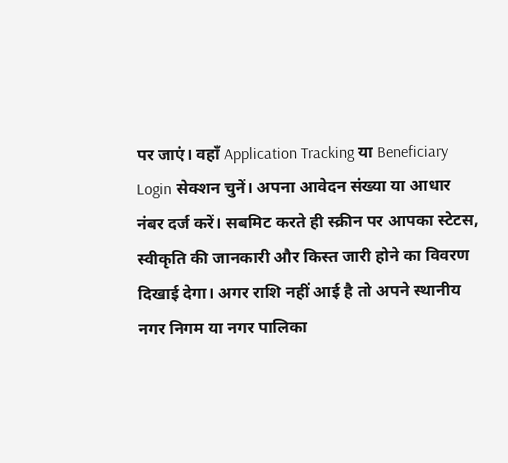पर जाएं। वहाँ Application Tracking या Beneficiary Login सेक्शन चुनें। अपना आवेदन संख्या या आधार नंबर दर्ज करें। सबमिट करते ही स्क्रीन पर आपका स्टेटस, स्वीकृति की जानकारी और किस्त जारी होने का विवरण दिखाई देगा। अगर राशि नहीं आई है तो अपने स्थानीय नगर निगम या नगर पालिका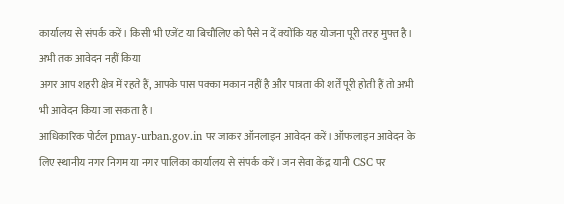कार्यालय से संपर्क करें। किसी भी एजेंट या बिचौलिए को पैसे न दें क्योंकि यह योजना पूरी तरह मुफ्त है।
अभी तक आवेदन नहीं किया
अगर आप शहरी क्षेत्र में रहते हैं, आपके पास पक्का मकान नहीं है और पात्रता की शर्तें पूरी होती हैं तो अभी भी आवेदन किया जा सकता है।
आधिकारिक पोर्टल pmay-urban.gov.in पर जाकर ऑनलाइन आवेदन करें। ऑफलाइन आवेदन के लिए स्थानीय नगर निगम या नगर पालिका कार्यालय से संपर्क करें। जन सेवा केंद्र यानी CSC पर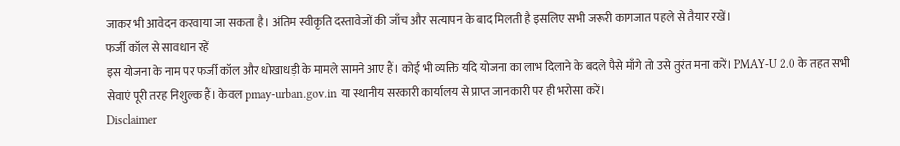जाकर भी आवेदन करवाया जा सकता है। अंतिम स्वीकृति दस्तावेजों की जाँच और सत्यापन के बाद मिलती है इसलिए सभी जरूरी कागजात पहले से तैयार रखें।
फर्जी कॉल से सावधान रहें
इस योजना के नाम पर फर्जी कॉल और धोखाधड़ी के मामले सामने आए हैं। कोई भी व्यक्ति यदि योजना का लाभ दिलाने के बदले पैसे माँगे तो उसे तुरंत मना करें। PMAY-U 2.0 के तहत सभी सेवाएं पूरी तरह निशुल्क हैं। केवल pmay-urban.gov.in या स्थानीय सरकारी कार्यालय से प्राप्त जानकारी पर ही भरोसा करें।
Disclaimer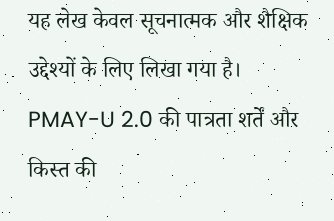यह लेख केवल सूचनात्मक और शैक्षिक उद्देश्यों के लिए लिखा गया है। PMAY-U 2.0 की पात्रता शर्तें और किस्त की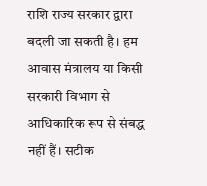राशि राज्य सरकार द्वारा बदली जा सकती है। हम आवास मंत्रालय या किसी सरकारी विभाग से आधिकारिक रूप से संबद्ध नहीं हैं। सटीक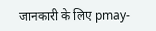जानकारी के लिए pmay-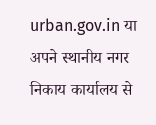urban.gov.in या अपने स्थानीय नगर निकाय कार्यालय से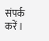संपर्क करें।